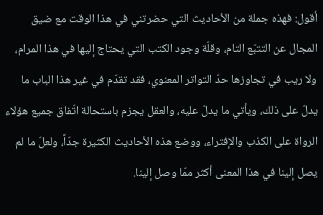أقول: فهذه جملة من الأحاديث التي حضرتني في هذا الوقت مع ضيق المجال عن التتبّع التام، وقلّة وجود الكتب التي يحتاج إليها في هذا المرام، ولا ريب في تجاوزها حدّ التواتر المعنوي، فقد تقدّم في غير هذا الباب ما يدلّ على ذلك، ويأتي ما يدلّ عليه، والعقل يجزم باستحالة اتّفاق جميع هؤلاء الرواة على الكذب والإفتراء، ووضع هذه الأحاديث الكثيرة جدّاً، ولعلّ ما لم يصل إلينا في هذا المعنى أكثر ممّا وصل إلينا.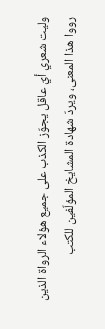وليت شعري أيّ عاقل يجوّز الكذب على جميع هؤلاء الرواة الذين رووا هذا المعنى، ويردّ شهادة المشايخ المؤلّفين للكتب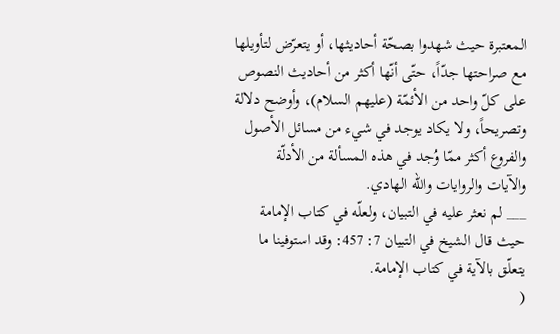المعتبرة حيث شهدوا بصحّة أحاديثها، أو يتعرّض لتأويلها مع صراحتها جدّاً، حتّى أنّها أكثر من أحاديث النصوص على كلّ واحد من الأئمّة (عليهم السلام)، وأوضح دلالة وتصريحاً، ولا يكاد يوجد في شيء من مسائل الأصول والفروع أكثر ممّا وُجد في هذه المسألة من الأدلّة والآيات والروايات والله الهادي.
___ لم نعثر عليه في التبيان، ولعلّه في كتاب الإمامة حيث قال الشيخ في التبيان 7: 457: وقد استوفينا ما يتعلّق بالآية في كتاب الإمامة.
(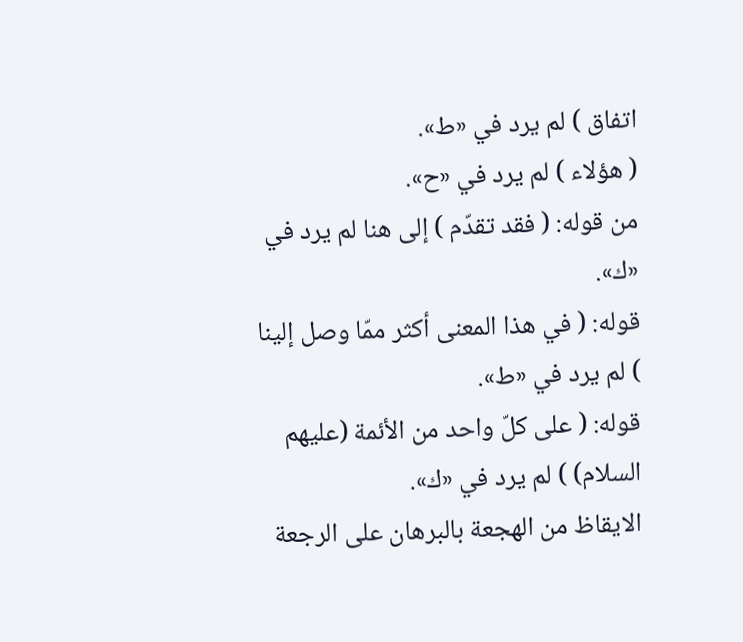اتفاق ) لم يرد في «ط».
( هؤلاء ) لم يرد في «ح».
من قوله: ( فقد تقدّم ) إلى هنا لم يرد في «ك».
قوله: ( في هذا المعنى أكثر ممّا وصل إلينا ) لم يرد في «ط».
قوله: ( على كلّ واحد من الأئمة (عليهم السلام) ) لم يرد في «ك».
الايقاظ من الهجعة بالبرهان على الرجعة